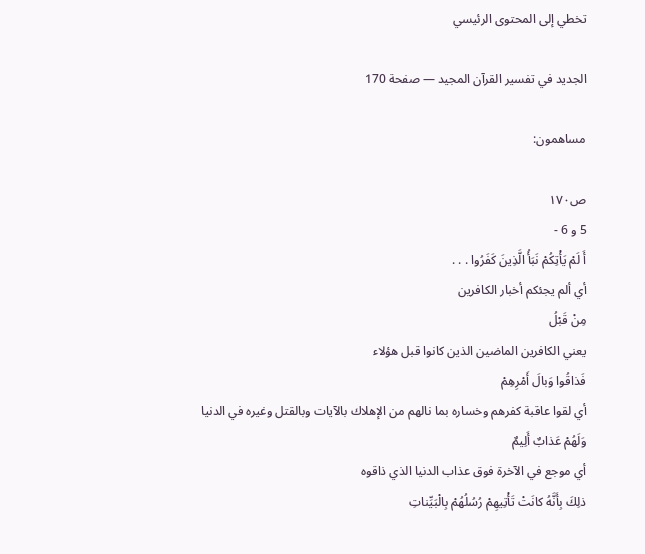تخطي إلى المحتوى الرئيسي

الجديد في تفسير القرآن المجيد — صفحة 170

مساهمون:

ص١٧٠
5 و 6 -
أَ لَمْ يَأْتِكُمْ نَبَأُ الَّذِينَ كَفَرُوا . . .
أي ألم يجئكم أخبار الكافرين
مِنْ قَبْلُ
يعني الكافرين الماضين الذين كانوا قبل هؤلاء
فَذاقُوا وَبالَ أَمْرِهِمْ
أي لقوا عاقبة كفرهم وخساره بما نالهم من الإهلاك بالآيات وبالقتل وغيره في الدنيا
وَلَهُمْ عَذابٌ أَلِيمٌ
أي موجع في الآخرة فوق عذاب الدنيا الذي ذاقوه
ذلِكَ بِأَنَّهُ كانَتْ تَأْتِيهِمْ رُسُلُهُمْ بِالْبَيِّناتِ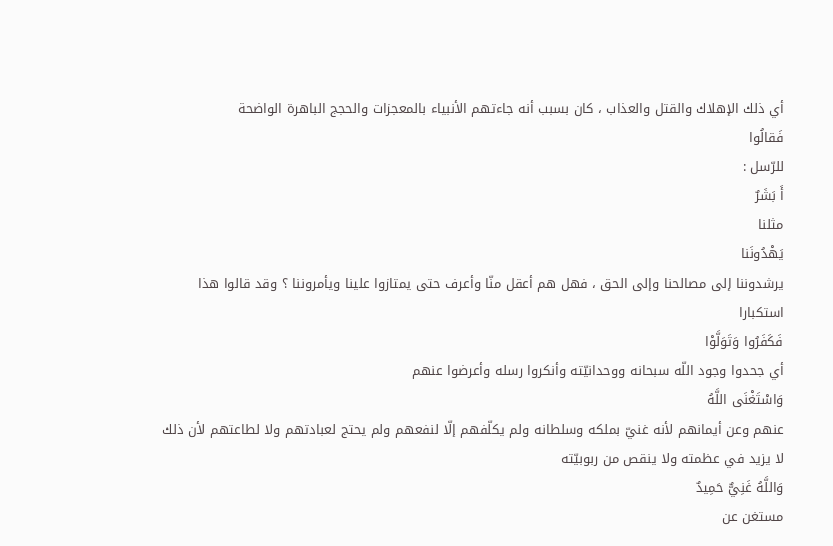أي ذلك الإهلاك والقتل والعذاب ، كان بسبب أنه جاءتهم الأنبياء بالمعجزات والحجج الباهرة الواضحة
فَقالُوا
للرّسل :
أَ بَشَرٌ
مثلنا
يَهْدُونَنا
يرشدوننا إلى مصالحنا وإلى الحق ، فهل هم أعقل منّا وأعرف حتى يمتازوا علينا ويأمروننا ؟ وقد قالوا هذا استكبارا
فَكَفَرُوا وَتَوَلَّوْا
أي جحدوا وجود اللّه سبحانه ووحدانيّته وأنكروا رسله وأعرضوا عنهم
وَاسْتَغْنَى اللَّهُ
عنهم وعن أيمانهم لأنه غنيّ بملكه وسلطانه ولم يكلّفهم إلّا لنفعهم ولم يحتج لعبادتهم ولا لطاعتهم لأن ذلك لا يزيد في عظمته ولا ينقص من ربوبيّته
وَاللَّهُ غَنِيٌّ حَمِيدٌ
مستغن عن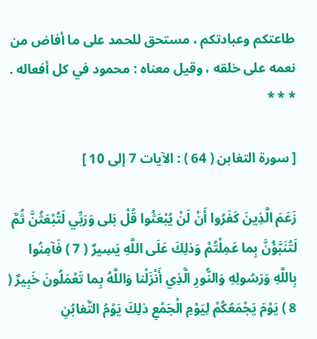طاعتكم وعبادتكم ، مستحق للحمد على ما أفاض من نعمه على خلقه ، وقيل معناه : محمود في كل أفعاله . * * *

[ سورة التغابن ( 64 ) : الآيات 7 إلى 10 ]

زَعَمَ الَّذِينَ كَفَرُوا أَنْ لَنْ يُبْعَثُوا قُلْ بَلى وَرَبِّي لَتُبْعَثُنَّ ثُمَّ لَتُنَبَّؤُنَّ بِما عَمِلْتُمْ وَذلِكَ عَلَى اللَّهِ يَسِيرٌ ( 7 ) فَآمِنُوا بِاللَّهِ وَرَسُولِهِ وَالنُّورِ الَّذِي أَنْزَلْنا وَاللَّهُ بِما تَعْمَلُونَ خَبِيرٌ ( 8 ) يَوْمَ يَجْمَعُكُمْ لِيَوْمِ الْجَمْعِ ذلِكَ يَوْمُ التَّغابُنِ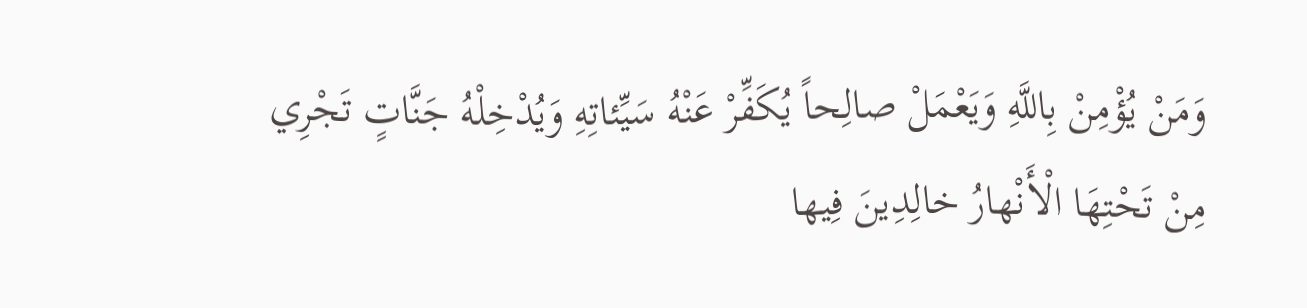وَمَنْ يُؤْمِنْ بِاللَّهِ وَيَعْمَلْ صالِحاً يُكَفِّرْ عَنْهُ سَيِّئاتِهِ وَيُدْخِلْهُ جَنَّاتٍ تَجْرِي مِنْ تَحْتِهَا الْأَنْهارُ خالِدِينَ فِيها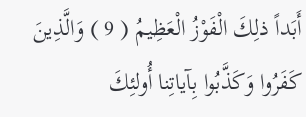أَبَداً ذلِكَ الْفَوْزُ الْعَظِيمُ ( 9 ) وَالَّذِينَ كَفَرُوا وَكَذَّبُوا بِآياتِنا أُولئِكَ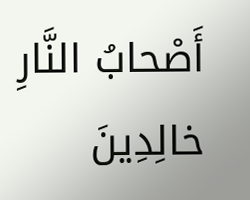أَصْحابُ النَّارِ خالِدِينَ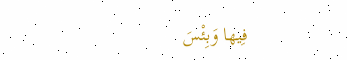فِيها وَبِئْسَ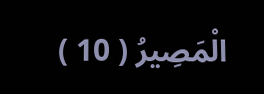الْمَصِيرُ ( 10 )